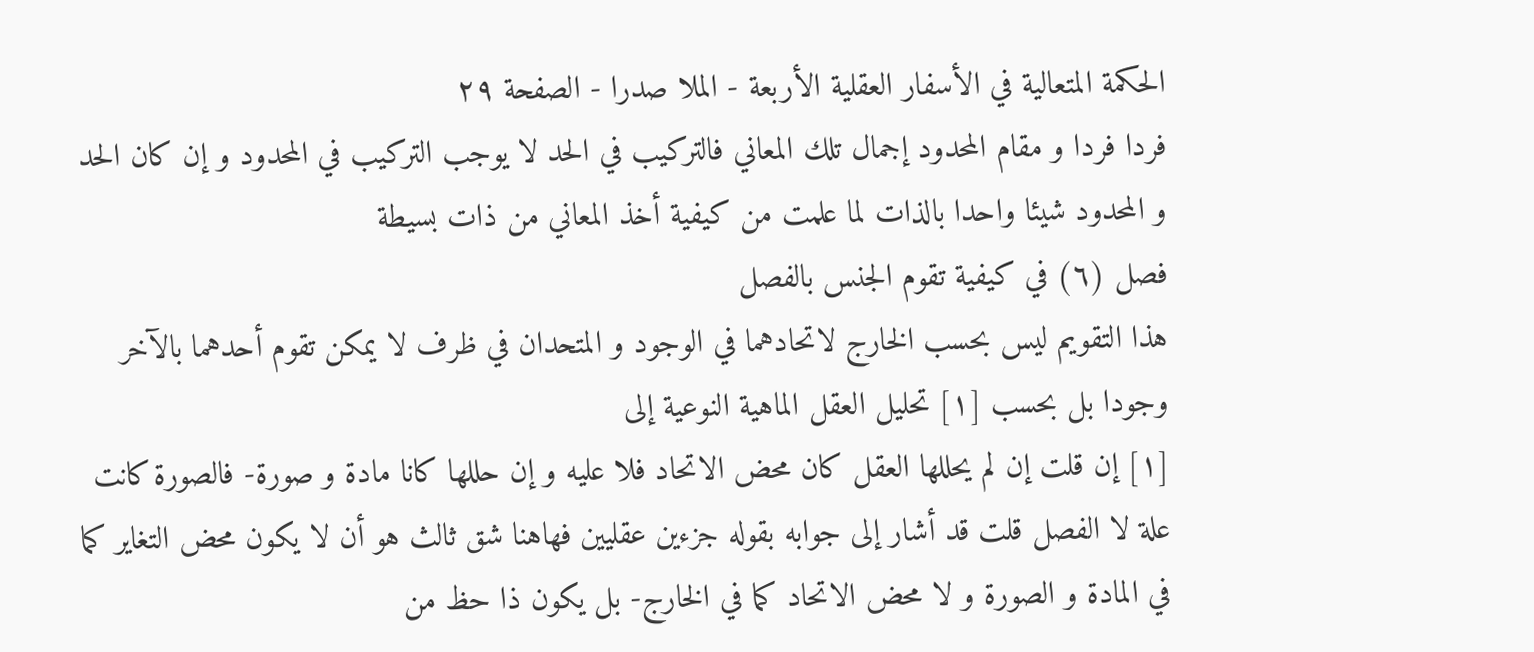الحكمة المتعالية في الأسفار العقلية الأربعة - الملا صدرا - الصفحة ٢٩
فردا فردا و مقام المحدود إجمال تلك المعاني فالتركيب في الحد لا يوجب التركيب في المحدود و إن كان الحد و المحدود شيئا واحدا بالذات لما علمت من كيفية أخذ المعاني من ذات بسيطة
فصل (٦) في كيفية تقوم الجنس بالفصل
هذا التقويم ليس بحسب الخارج لاتحادهما في الوجود و المتحدان في ظرف لا يمكن تقوم أحدهما بالآخر وجودا بل بحسب [١] تحليل العقل الماهية النوعية إلى
[١] إن قلت إن لم يحللها العقل كان محض الاتحاد فلا عليه و إن حللها كانا مادة و صورة- فالصورة كانت علة لا الفصل قلت قد أشار إلى جوابه بقوله جزءين عقليين فهاهنا شق ثالث هو أن لا يكون محض التغاير كما في المادة و الصورة و لا محض الاتحاد كما في الخارج- بل يكون ذا حظ من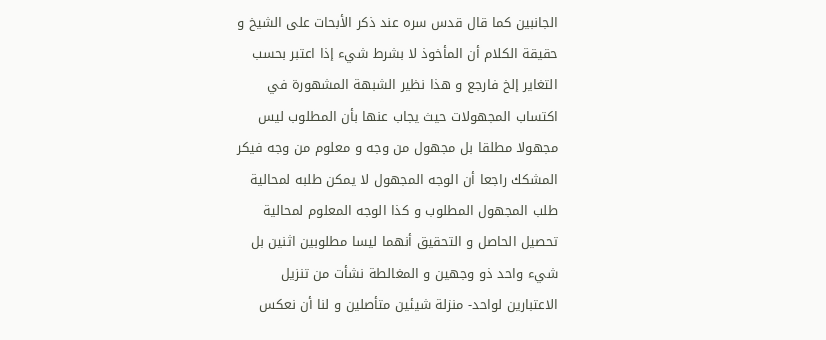الجانبين كما قال قدس سره عند ذكر الأبحات على الشيخ و حقيقة الكلام أن المأخوذ لا بشرط شيء إذا اعتبر بحسب التغاير إلخ فارجع و هذا نظير الشبهة المشهورة في اكتساب المجهولات حيث يجاب عنها بأن المطلوب ليس مجهولا مطلقا بل مجهول من وجه و معلوم من وجه فيكر المشكك راجعا أن الوجه المجهول لا يمكن طلبه لمحالية طلب المجهول المطلوب و كذا الوجه المعلوم لمحالية تحصيل الحاصل و التحقيق أنهما ليسا مطلوبين اثنين بل شيء واحد ذو وجهين و المغالطة نشأت من تنزيل الاعتبارين لواحد- منزلة شيئين متأصلين و لنا أن نعكس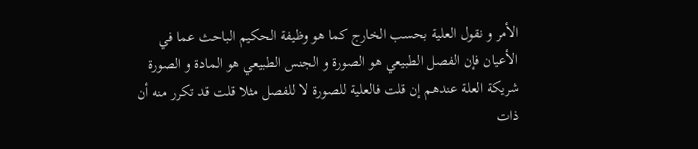الأمر و نقول العلية بحسب الخارج كما هو وظيفة الحكيم الباحث عما في الأعيان فإن الفصل الطبيعي هو الصورة و الجنس الطبيعي هو المادة و الصورة شريكة العلة عندهم إن قلت فالعلية للصورة لا للفصل مثلا قلت قد تكرر منه أن ذات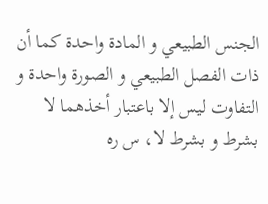الجنس الطبيعي و المادة واحدة كما أن ذات الفصل الطبيعي و الصورة واحدة و التفاوت ليس إلا باعتبار أخذهما لا بشرط و بشرط لا، س ره